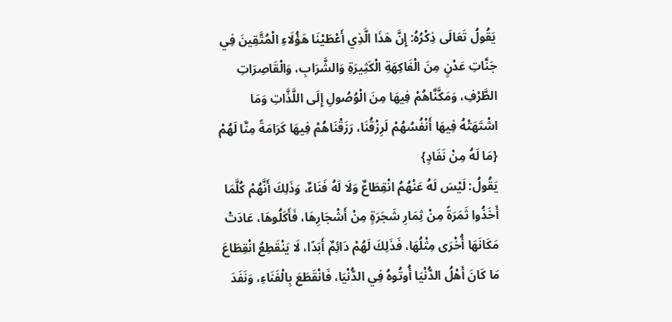يَقُولُ تَعَالَى ذِكْرُهُ: إِنَّ هَذَا الَّذِي أَعْطَيْنَا هَؤُلَاءِ الْمُتَّقِينَ فِي جَنَّاتِ عَدْنٍ مِنَ الْفَاكِهَةِ الْكَثِيرَةِ وَالشَّرَابِ، وَالْقَاصِرَاتِ الطَّرْفِ، وَمَكَّنَّاهُمْ فِيهَا مِنَ الْوُصُولِ إِلَى اللَّذَّاتِ وَمَا اشْتَهَتْهُ فِيهَا أَنْفُسُهُمْ لَرِزْقُنَا، رَزَقْنَاهُمْ فِيهَا كَرَامَةً مِنَّا لَهُمْ {مَا لَهُ مِنْ نَفَادٍ}
يَقُولُ: لَيْسَ لَهُ عَنْهُمُ انْقِطَاعٌ وَلَا لَهُ فَنَاءٌ، وَذَلِكَ أَنَّهُمْ كُلَّمَا أَخَذُوا ثَمَرَةً مِنْ ثِمَارِ شَجَرَةٍ مِنْ أَشْجَارِهَا، فَأَكَلُوهَا، عَادَتْ مَكَانَهَا أُخْرَى مِثْلُهَا، فَذَلِكَ لَهُمْ دَائِمٌ أَبَدًا، لَا يَنْقَطِعُ انْقِطَاعَ مَا كَانَ أَهْلُ الدُّنْيَا أُوتُوهُ فِي الدُّنْيَا، فَانْقَطَعَ بِالْفَنَاءِ، وَنَفَدَ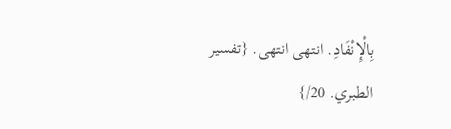بِالْإِنْفَادِ. انتهى انتهى. {تفسير الطبري. 20/}